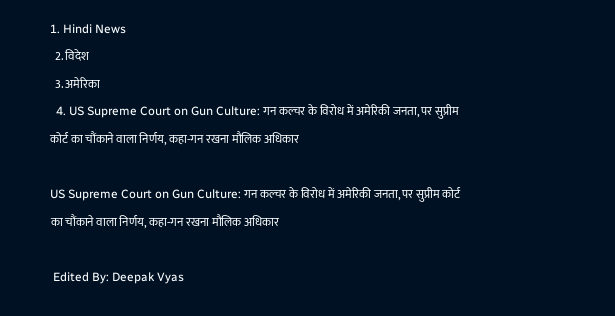1. Hindi News
  2. विदेश
  3. अमेरिका
  4. US Supreme Court on Gun Culture: गन कल्चर के विरोध में अमेरिकी जनता, पर सुप्रीम कोर्ट का चौंकाने वाला निर्णय, कहा-गन रखना मौलिक अधिकार

US Supreme Court on Gun Culture: गन कल्चर के विरोध में अमेरिकी जनता, पर सुप्रीम कोर्ट का चौंकाने वाला निर्णय, कहा-गन रखना मौलिक अधिकार

 Edited By: Deepak Vyas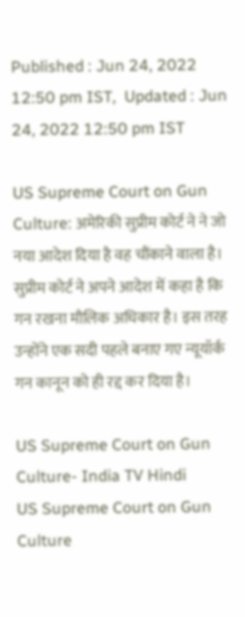Published : Jun 24, 2022 12:50 pm IST,  Updated : Jun 24, 2022 12:50 pm IST

US Supreme Court on Gun Culture: अमेरिकी सुप्रीम कोर्ट ने ने जो नया आदेश दिया है वह चौंकाने वाला है। सुप्रीम कोर्ट ने अपने आदेश में कहा है कि गन रखना मौलिक अधिकार है। इस तरह उन्होंने एक सदी पहले बनाए गए न्यूयॉर्क गन कानून को ही रद्द कर दिया है।

US Supreme Court on Gun Culture- India TV Hindi
US Supreme Court on Gun Culture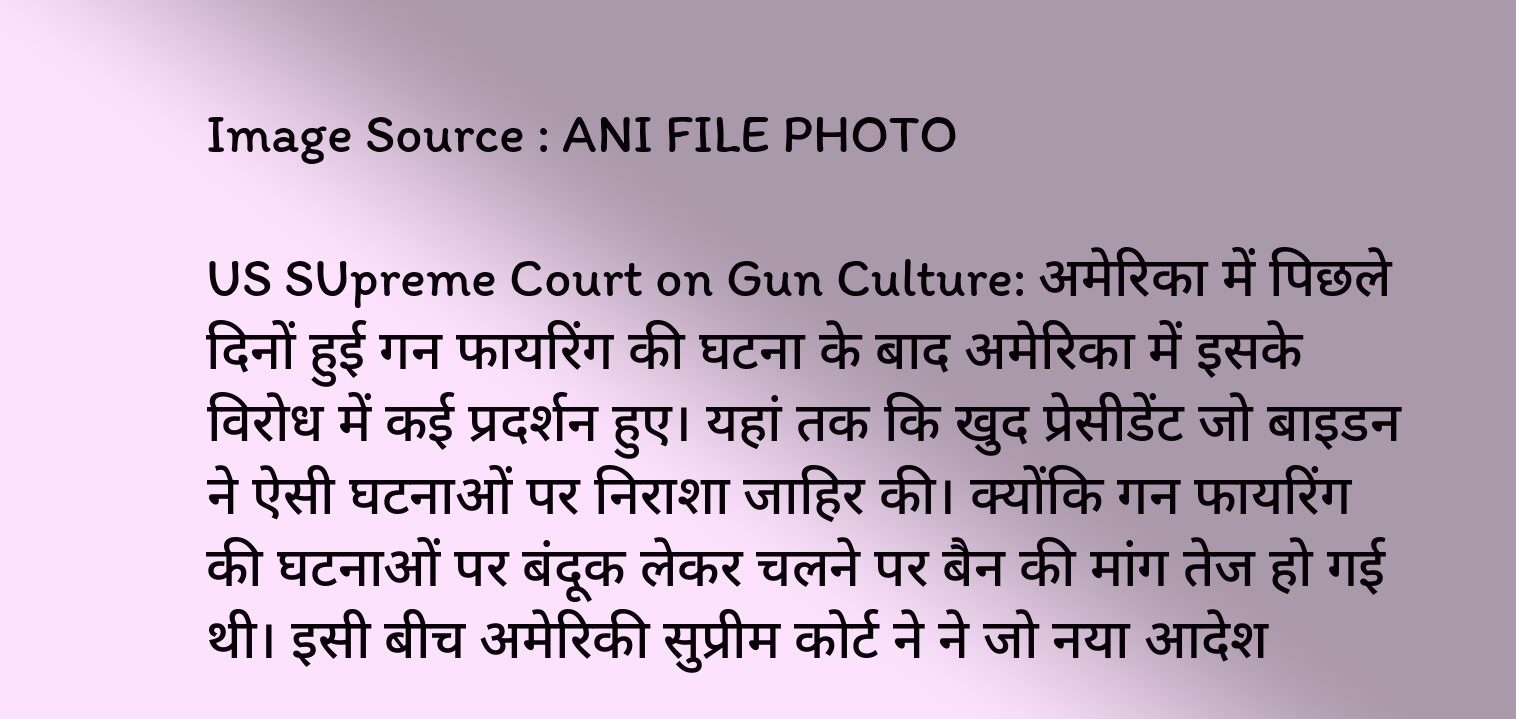Image Source : ANI FILE PHOTO

US SUpreme Court on Gun Culture: अमेरिका में पिछले दिनों हुई गन फायरिंग की घटना के बाद अमेरिका में इसके विरोध में कई प्रदर्शन हुए। यहां तक कि खुद प्रेसीडेंट जो बाइडन ने ऐसी घटनाओं पर निराशा जाहिर की। क्योंकि गन फायरिंग की घटनाओं पर बंदूक लेकर चलने पर बैन की मांग तेज हो गई थी। इसी बीच अमेरिकी सुप्रीम कोर्ट ने ने जो नया आदेश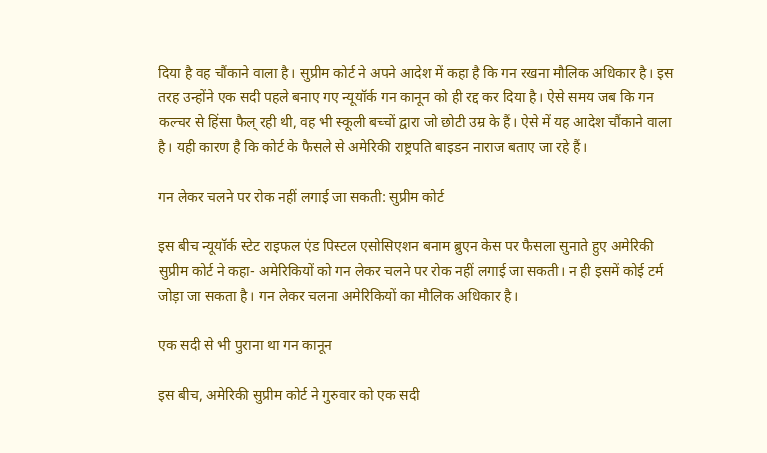दिया है वह चौंकाने वाला है। सुप्रीम कोर्ट ने अपने आदेश में कहा है कि गन रखना मौलिक अधिकार है। इस तरह उन्होंने एक सदी पहले बनाए गए न्यूयॉर्क गन कानून को ही रद्द कर दिया है। ऐसे समय जब कि गन कल्चर से हिंसा फैल् रही थी, वह भी स्कूली बच्चों द्वारा जो छोटी उम्र के हैं। ऐसे में यह आदेश चौंकाने वाला है। यही कारण है कि कोर्ट के फैसले से अमेरिकी राष्ट्रपति बाइडन नाराज बताए जा रहे हैं।

गन लेकर चलने पर रोक नहीं लगाई जा सकती: सुप्रीम कोर्ट

इस बीच न्यूयॉर्क स्टेट राइफल एंड पिस्टल एसोसिएशन बनाम ब्रुएन केस पर फैसला सुनाते हुए अमेरिकी सुप्रीम कोर्ट ने कहा- अमेरिकियों को गन लेकर चलने पर रोक नहीं लगाई जा सकती। न ही इसमें कोई टर्म जोड़ा जा सकता है। गन लेकर चलना अमेरिकियों का मौलिक अधिकार है।

एक सदी से भी पुराना था गन कानून

इस बीच, अमेरिकी सुप्रीम कोर्ट ने गुरुवार को एक सदी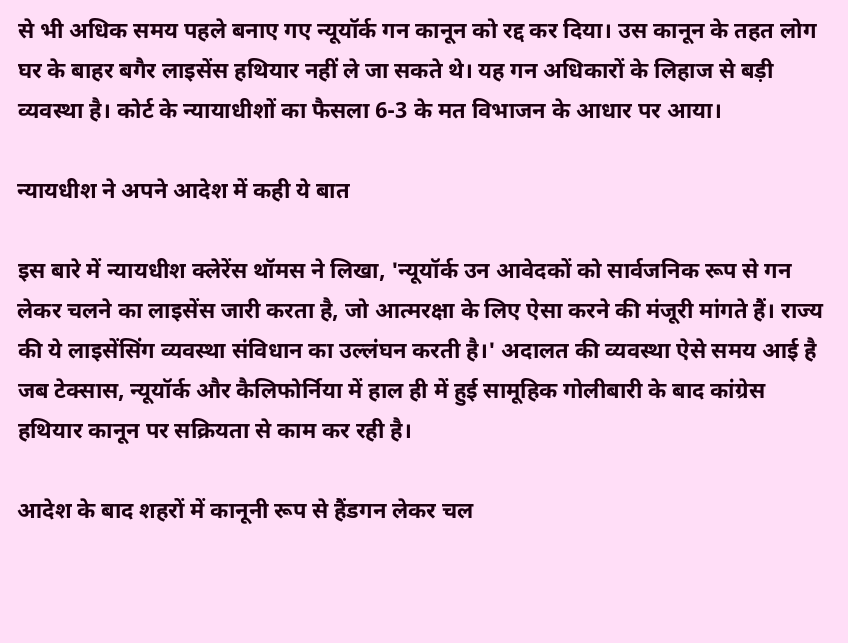से भी अधिक समय पहले बनाए गए न्यूयॉर्क गन कानून को रद्द कर दिया। उस कानून के तहत लोग घर के बाहर बगैर लाइसेंस हथियार नहीं ले जा सकते थे। यह गन अधिकारों के लिहाज से बड़ी व्यवस्था है। कोर्ट के न्यायाधीशों का फैसला 6-3 के मत विभाजन के आधार पर आया।

न्यायधीश ने अपने आदेश में कही ये बात

इस बारे में न्यायधीश क्लेरेंस थॉमस ने लिखा, 'न्यूयॉर्क उन आवेदकों को सार्वजनिक रूप से गन लेकर चलने का लाइसेंस जारी करता है, जो आत्मरक्षा के लिए ऐसा करने की मंजूरी मांगते हैं। राज्य की ये लाइसेंसिंग व्यवस्था संविधान का उल्लंघन करती है।' अदालत की व्यवस्था ऐसे समय आई है जब टेक्सास, न्यूयॉर्क और कैलिफोर्निया में हाल ही में हुई सामूहिक गोलीबारी के बाद कांग्रेस हथियार कानून पर सक्रियता से काम कर रही है।

आदेश के बाद शहरों में कानूनी रूप से हैंडगन लेकर चल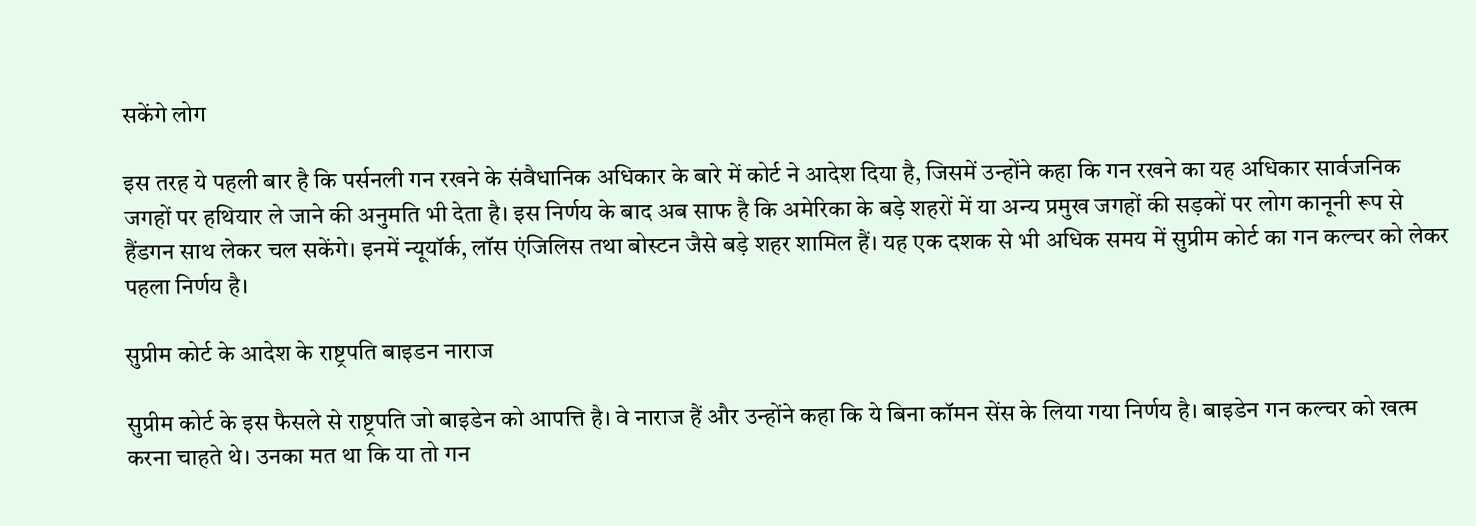सकेंगे लोग

इस तरह ये पहली बार है कि पर्सनली गन रखने के संवैधानिक अधिकार के बारे में कोर्ट ने आदेश दिया है, जिसमें उन्होंने कहा कि गन रखने का यह अधिकार सार्वजनिक जगहों पर हथियार ले जाने की अनुमति भी देता है। इस निर्णय के बाद अब साफ है कि अमेरिका के बड़े शहरों में या अन्य प्रमुख जगहों की सड़कों पर लोग कानूनी रूप से हैंडगन साथ लेकर चल सकेंगे। इनमें न्यूयॉर्क, लॉस एंजिलिस तथा बोस्टन जैसे बड़े शहर शामिल हैं। यह एक दशक से भी अधिक समय में सुप्रीम कोर्ट का गन कल्चर को लेकर पहला निर्णय है।

सुप्रीम कोर्ट के आदेश के राष्ट्रपति बाइडन नाराज

सुप्रीम कोर्ट के इस फैसले से राष्ट्रपति जो बाइडेन को आपत्ति है। वे नाराज हैं और उन्होंने कहा कि ये बिना कॉमन सेंस के लिया गया निर्णय है। बाइडेन गन कल्चर को खत्म करना चाहते थे। उनका मत था कि या तो गन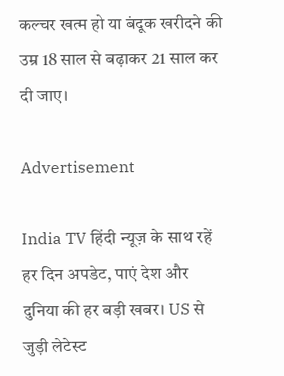कल्चर खत्म हो या बंदूक खरीदने की उम्र 18 साल से बढ़ाकर 21 साल कर दी जाए।

Advertisement

India TV हिंदी न्यूज़ के साथ रहें हर दिन अपडेट, पाएं देश और दुनिया की हर बड़ी खबर। US से जुड़ी लेटेस्ट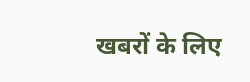खबरों के लिए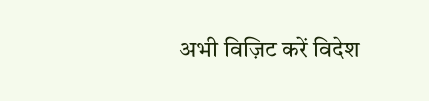अभी विज़िट करें विदेश